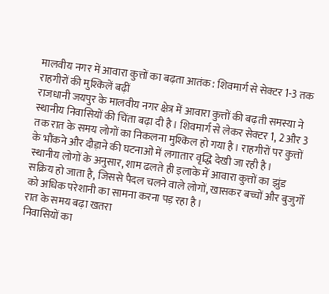मालवीय नगर में आवारा कुत्तों का बढ़ता आतंक: शिवमार्ग से सेक्टर 1-3 तक राहगीरों की मुश्किलें बढ़ीं
राजधानी जयपुर के मालवीय नगर क्षेत्र में आवारा कुत्तों की बढ़ती समस्या ने स्थानीय निवासियों की चिंता बढ़ा दी है। शिवमार्ग से लेकर सेक्टर 1, 2 और 3 तक रात के समय लोगों का निकलना मुश्किल हो गया है। राहगीरों पर कुत्तों के भौंकने और दौड़ाने की घटनाओं में लगातार वृद्धि देखी जा रही है।
स्थानीय लोगों के अनुसार, शाम ढलते ही इलाके में आवारा कुत्तों का झुंड सक्रिय हो जाता है, जिससे पैदल चलने वाले लोगों, खासकर बच्चों और बुजुर्गों को अधिक परेशानी का सामना करना पड़ रहा है।
रात के समय बढ़ा खतरा
निवासियों का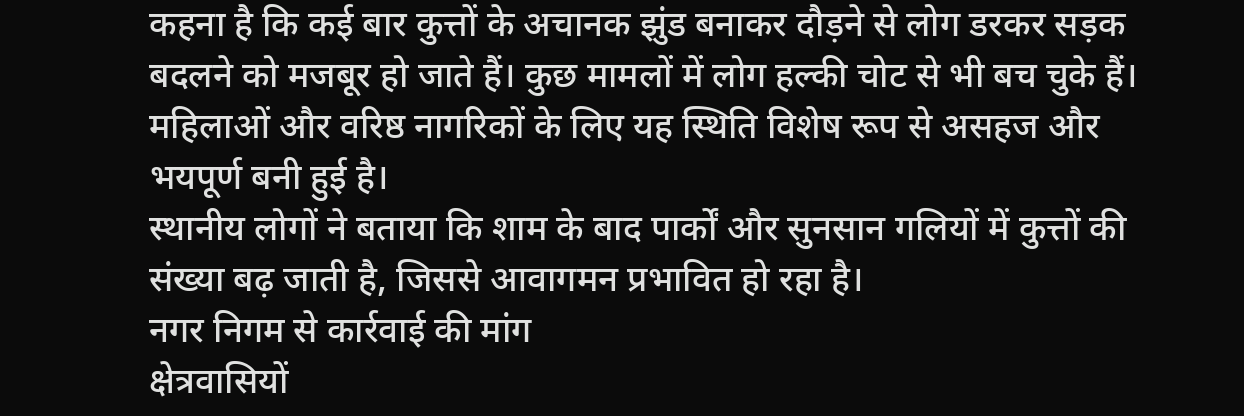कहना है कि कई बार कुत्तों के अचानक झुंड बनाकर दौड़ने से लोग डरकर सड़क बदलने को मजबूर हो जाते हैं। कुछ मामलों में लोग हल्की चोट से भी बच चुके हैं। महिलाओं और वरिष्ठ नागरिकों के लिए यह स्थिति विशेष रूप से असहज और भयपूर्ण बनी हुई है।
स्थानीय लोगों ने बताया कि शाम के बाद पार्कों और सुनसान गलियों में कुत्तों की संख्या बढ़ जाती है, जिससे आवागमन प्रभावित हो रहा है।
नगर निगम से कार्रवाई की मांग
क्षेत्रवासियों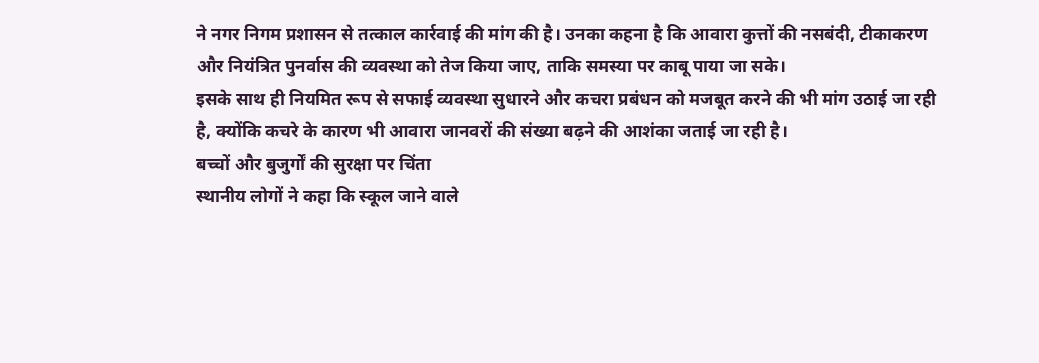ने नगर निगम प्रशासन से तत्काल कार्रवाई की मांग की है। उनका कहना है कि आवारा कुत्तों की नसबंदी, टीकाकरण और नियंत्रित पुनर्वास की व्यवस्था को तेज किया जाए, ताकि समस्या पर काबू पाया जा सके।
इसके साथ ही नियमित रूप से सफाई व्यवस्था सुधारने और कचरा प्रबंधन को मजबूत करने की भी मांग उठाई जा रही है, क्योंकि कचरे के कारण भी आवारा जानवरों की संख्या बढ़ने की आशंका जताई जा रही है।
बच्चों और बुजुर्गों की सुरक्षा पर चिंता
स्थानीय लोगों ने कहा कि स्कूल जाने वाले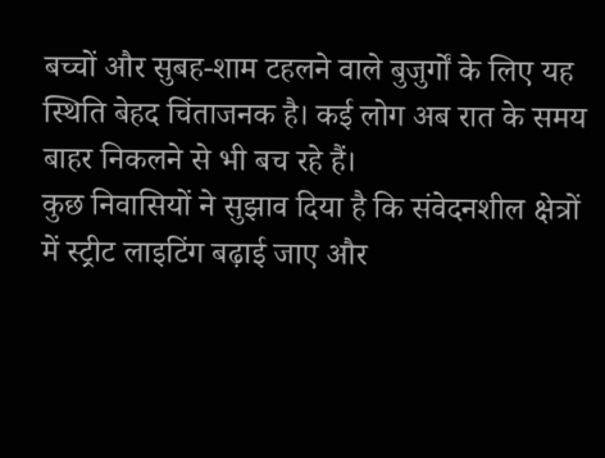बच्चों और सुबह-शाम टहलने वाले बुजुर्गों के लिए यह स्थिति बेहद चिंताजनक है। कई लोग अब रात के समय बाहर निकलने से भी बच रहे हैं।
कुछ निवासियों ने सुझाव दिया है कि संवेदनशील क्षेत्रों में स्ट्रीट लाइटिंग बढ़ाई जाए और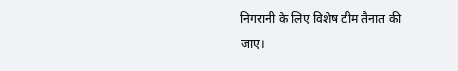निगरानी के लिए विशेष टीम तैनात की जाए।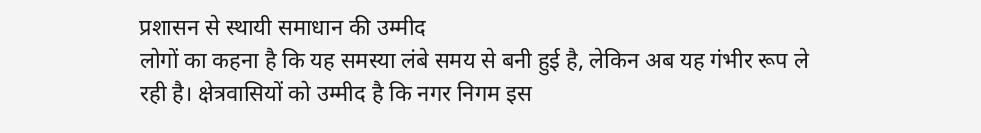प्रशासन से स्थायी समाधान की उम्मीद
लोगों का कहना है कि यह समस्या लंबे समय से बनी हुई है, लेकिन अब यह गंभीर रूप ले रही है। क्षेत्रवासियों को उम्मीद है कि नगर निगम इस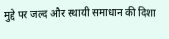मुद्दे पर जल्द और स्थायी समाधान की दिशा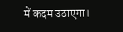में कदम उठाएगा।